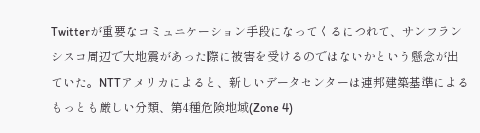Twitterが重要なコミュニケーション手段になってくるにつれて、サンフランシスコ周辺で大地震があった際に被害を受けるのではないかという懸念が出ていた。NTTアメリカによると、新しいデータセンターは連邦建築基準によるもっとも厳しい分類、第4種危険地域(Zone 4)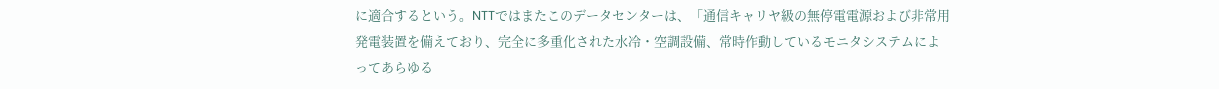に適合するという。NTTではまたこのデータセンターは、「通信キャリヤ級の無停電電源および非常用発電装置を備えており、完全に多重化された水冷・空調設備、常時作動しているモニタシステムによってあらゆる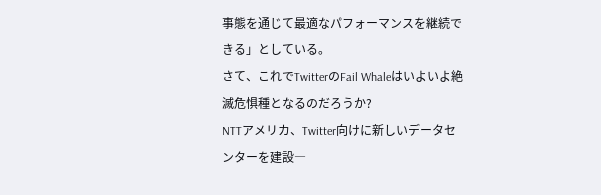事態を通じて最適なパフォーマンスを継続できる」としている。
さて、これでTwitterのFail Whaleはいよいよ絶滅危惧種となるのだろうか?
NTTアメリカ、Twitter向けに新しいデータセンターを建設―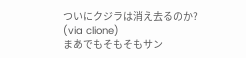ついにクジラは消え去るのか? (via clione)
まあでもそもそもサン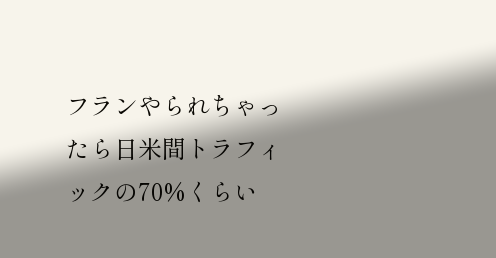フランやられちゃったら日米間トラフィックの70%くらい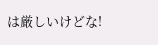は厳しいけどな!